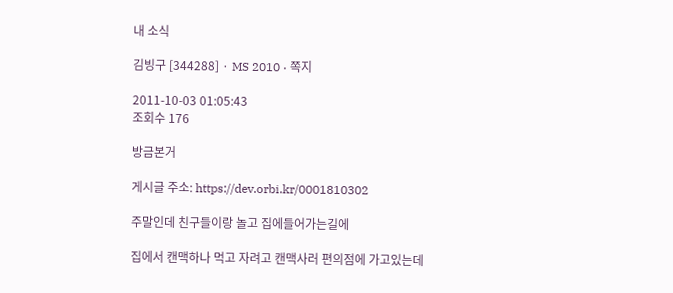내 소식

김빙구 [344288] · MS 2010 · 쪽지

2011-10-03 01:05:43
조회수 176

방금본거

게시글 주소: https://dev.orbi.kr/0001810302

주말인데 친구들이랑 놀고 집에들어가는길에

집에서 캔맥하나 먹고 자려고 캔맥사러 편의점에 가고있는데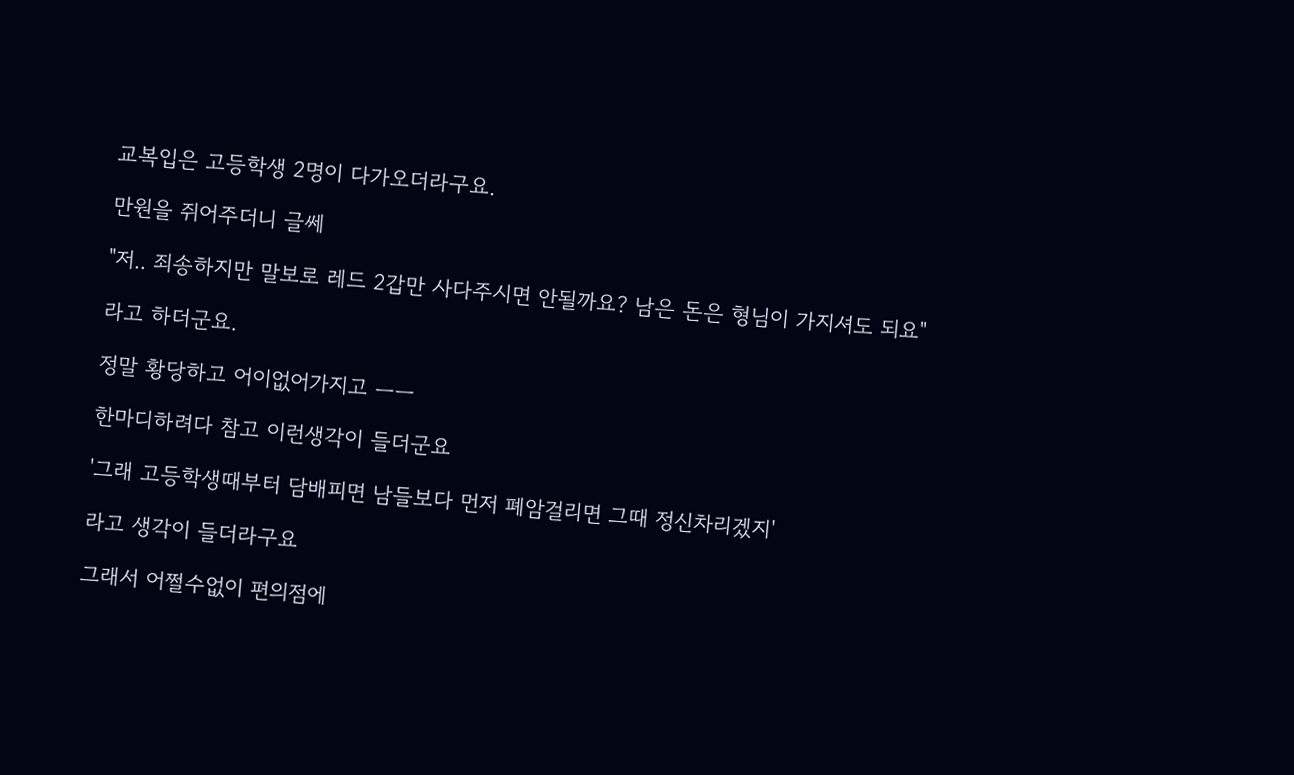교복입은 고등학생 2명이 다가오더라구요.

만원을 쥐어주더니 글쎄

"저.. 죄송하지만 말보로 레드 2갑만 사다주시면 안될까요? 남은 돈은 형님이 가지셔도 되요"

라고 하더군요.

정말 황당하고 어이없어가지고 ㅡㅡ

한마디하려다 참고 이런생각이 들더군요

'그래 고등학생때부터 담배피면 남들보다 먼저 폐암걸리면 그때 정신차리겠지'

라고 생각이 들더라구요

그래서 어쩔수없이 편의점에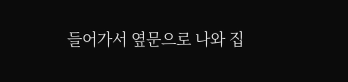들어가서 옆문으로 나와 집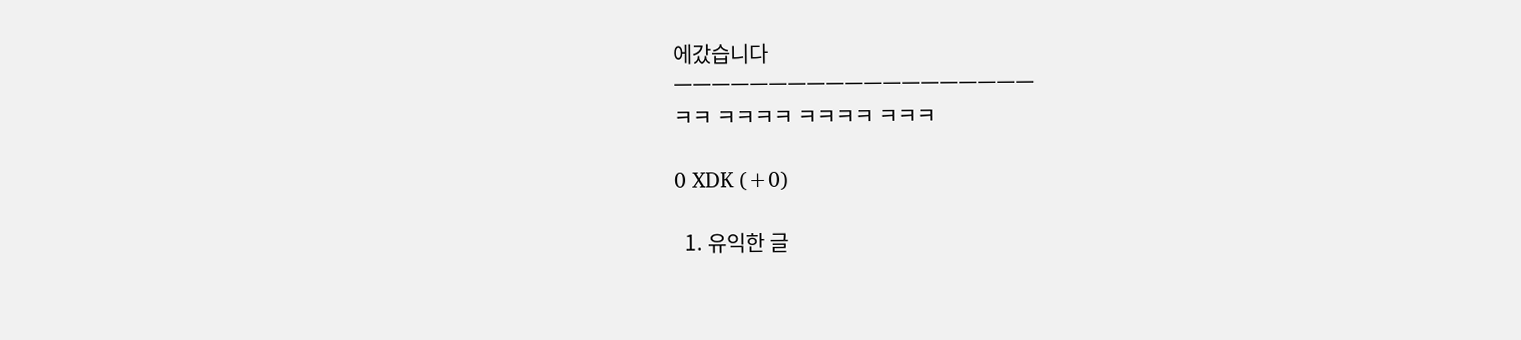에갔습니다
ㅡㅡㅡㅡㅡㅡㅡㅡㅡㅡㅡㅡㅡㅡㅡㅡㅡㅡㅡ
ㅋㅋ ㅋㅋㅋㅋ ㅋㅋㅋㅋ ㅋㅋㅋ

0 XDK (+0)

  1. 유익한 글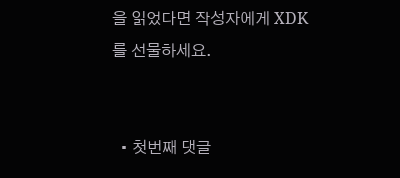을 읽었다면 작성자에게 XDK를 선물하세요.


  • 첫번째 댓글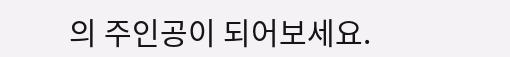의 주인공이 되어보세요.